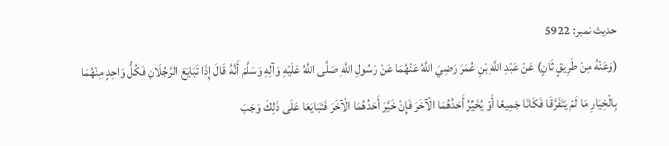حدیث نمبر: 5922
(وَعَنْهُ مِنْ طَرِيقٍ ثَانٍ) عَنْ عَبْدِ اللَّهِ بْنِ عُمَرَ رَضِيَ اللَّهُ عَنْهُمَا عَنْ رَسُولِ اللَّهِ صَلَّى اللَّهُ عَلَيْهِ وَآلِهِ وَسَلَّمَ أَنَّهُ قَالَ إِذَا تَبَايَعَ الرَّجُلَانِ فَكُلُّ وَاحِدٍ مِنْهُمَا بِالْخِيَارِ مَا لَمْ يَتَفَرَّقَا فَكَانَا جَمِيعًا أَوْ يُخَيِّرُ أَحَدُهُمَا الْآخَرَ فَإِنْ خَيَّرَ أَحَدُهُمَا الْآخَرَ فَتَبَايَعَا عَلَى ذَلِكَ وَجَبَ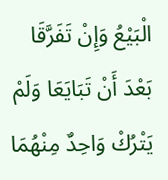الْبَيْعُ وَإِنْ تَفَرَّقَا بَعْدَ أَنْ تَبَايَعَا وَلَمْ يَتْرُكْ وَاحِدٌ مِنْهُمَا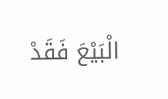الْبَيْعَ فَقَدْ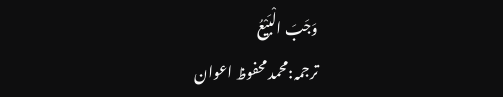وَجَبَ الْبَيْعُ
ترجمہ:محمد محفوظ اعوان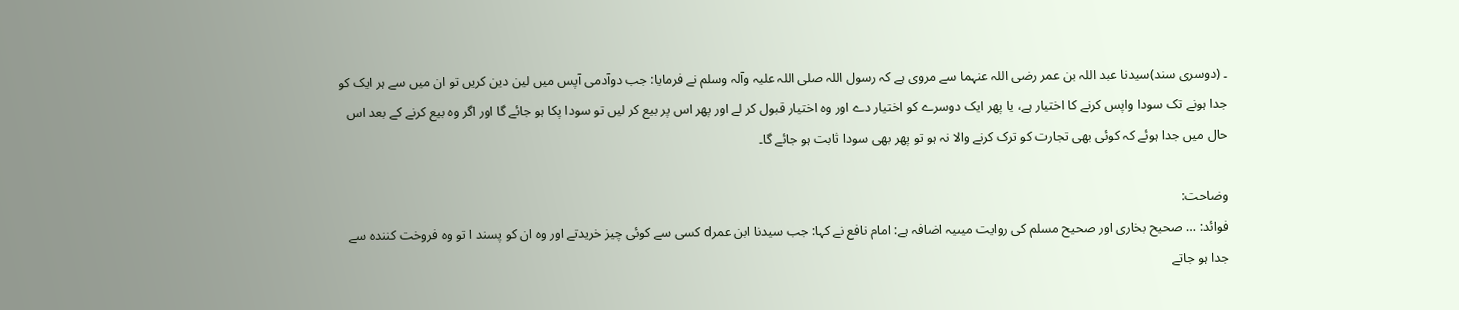۔ (دوسری سند)سیدنا عبد اللہ بن عمر رضی اللہ عنہما سے مروی ہے کہ رسول اللہ صلی اللہ علیہ وآلہ وسلم نے فرمایا: جب دوآدمی آپس میں لین دین کریں تو ان میں سے ہر ایک کو جدا ہونے تک سودا واپس کرنے کا اختیار ہے، یا پھر ایک دوسرے کو اختیار دے اور وہ اختیار قبول کر لے اور پھر اس پر بیع کر لیں تو سودا پکا ہو جائے گا اور اگر وہ بیع کرنے کے بعد اس حال میں جدا ہوئے کہ کوئی بھی تجارت کو ترک کرنے والا نہ ہو تو پھر بھی سودا ثابت ہو جائے گا۔

وضاحت:
فوائد: … صحیح بخاری اور صحیح مسلم کی روایت میںیہ اضافہ ہے: امام نافع نے کہا: جب سیدنا ابن عمرd کسی سے کوئی چیز خریدتے اور وہ ان کو پسند ا تو وہ فروخت کنندہ سے جدا ہو جاتے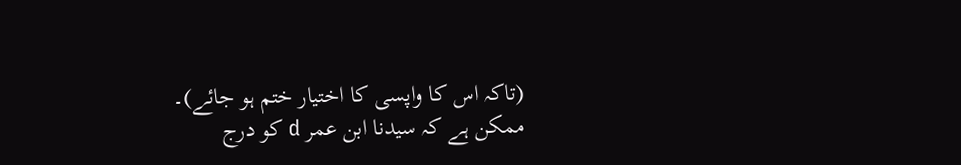(تاکہ اس کا واپسی کا اختیار ختم ہو جائے)۔
ممکن ہے کہ سیدنا ابن عمر d کو درج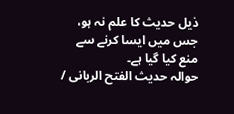ذیل حدیث کا علم نہ ہو، جس میں ایسا کرنے سے منع کیا گیا ہے۔
حوالہ حدیث الفتح الربانی /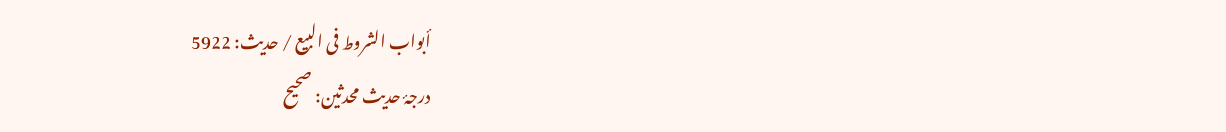أبواب الشروط فى البيع / حدیث: 5922
درجۂ حدیث محدثین: صحیح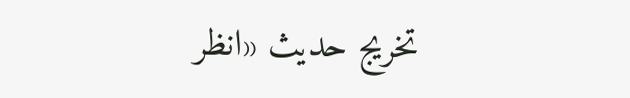تخریج حدیث «انظر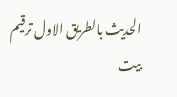الحديث بالطريق الاول ترقیم بيت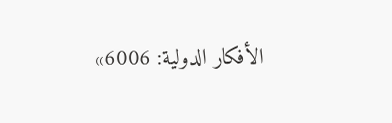الأفكار الدولية: 6006»